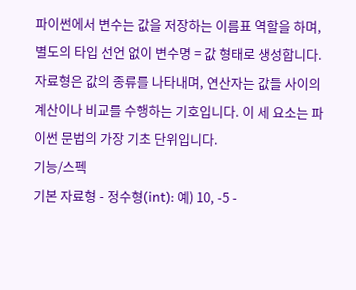파이썬에서 변수는 값을 저장하는 이름표 역할을 하며, 별도의 타입 선언 없이 변수명 = 값 형태로 생성합니다. 자료형은 값의 종류를 나타내며, 연산자는 값들 사이의 계산이나 비교를 수행하는 기호입니다. 이 세 요소는 파이썬 문법의 가장 기초 단위입니다.
기능/스펙
기본 자료형 - 정수형(int): 예) 10, -5 -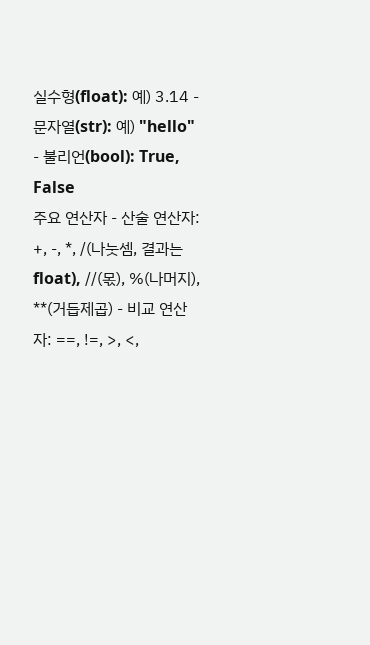실수형(float): 예) 3.14 - 문자열(str): 예) "hello" - 불리언(bool): True, False
주요 연산자 - 산술 연산자: +, -, *, /(나눗셈, 결과는 float), //(몫), %(나머지), **(거듭제곱) - 비교 연산자: ==, !=, >, <,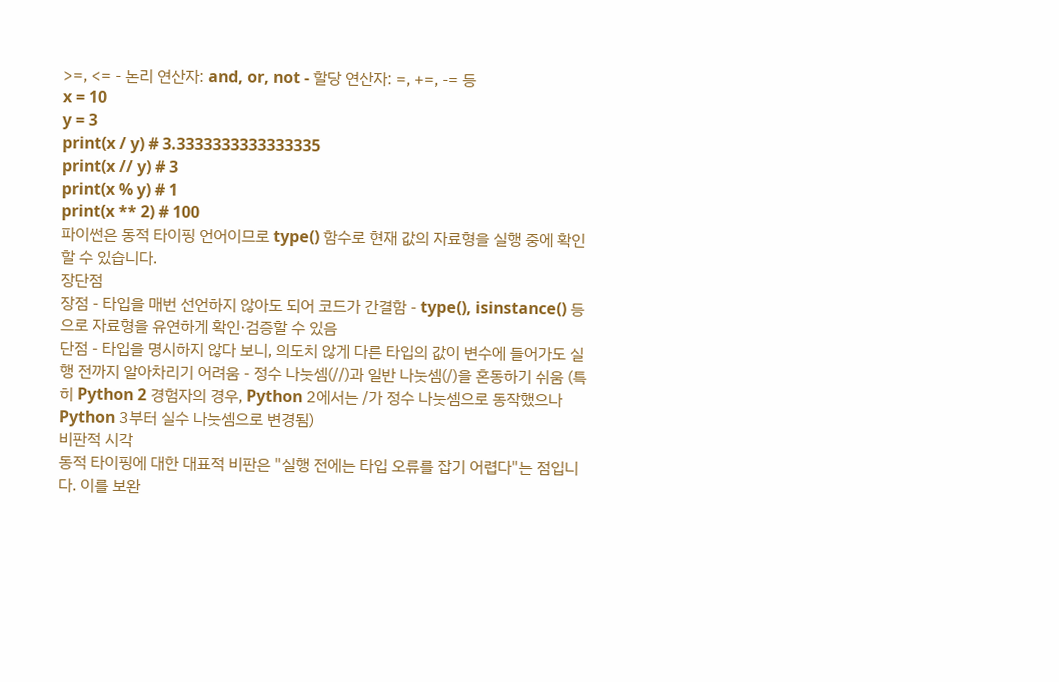>=, <= - 논리 연산자: and, or, not - 할당 연산자: =, +=, -= 등
x = 10
y = 3
print(x / y) # 3.3333333333333335
print(x // y) # 3
print(x % y) # 1
print(x ** 2) # 100
파이썬은 동적 타이핑 언어이므로 type() 함수로 현재 값의 자료형을 실행 중에 확인할 수 있습니다.
장단점
장점 - 타입을 매번 선언하지 않아도 되어 코드가 간결함 - type(), isinstance() 등으로 자료형을 유연하게 확인·검증할 수 있음
단점 - 타입을 명시하지 않다 보니, 의도치 않게 다른 타입의 값이 변수에 들어가도 실행 전까지 알아차리기 어려움 - 정수 나눗셈(//)과 일반 나눗셈(/)을 혼동하기 쉬움 (특히 Python 2 경험자의 경우, Python 2에서는 /가 정수 나눗셈으로 동작했으나 Python 3부터 실수 나눗셈으로 변경됨)
비판적 시각
동적 타이핑에 대한 대표적 비판은 "실행 전에는 타입 오류를 잡기 어렵다"는 점입니다. 이를 보완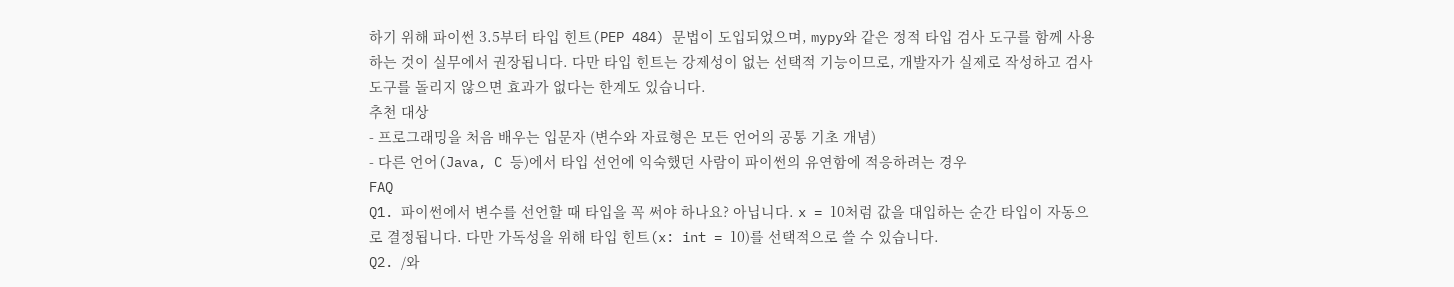하기 위해 파이썬 3.5부터 타입 힌트(PEP 484) 문법이 도입되었으며, mypy와 같은 정적 타입 검사 도구를 함께 사용하는 것이 실무에서 권장됩니다. 다만 타입 힌트는 강제성이 없는 선택적 기능이므로, 개발자가 실제로 작성하고 검사 도구를 돌리지 않으면 효과가 없다는 한계도 있습니다.
추천 대상
- 프로그래밍을 처음 배우는 입문자 (변수와 자료형은 모든 언어의 공통 기초 개념)
- 다른 언어(Java, C 등)에서 타입 선언에 익숙했던 사람이 파이썬의 유연함에 적응하려는 경우
FAQ
Q1. 파이썬에서 변수를 선언할 때 타입을 꼭 써야 하나요? 아닙니다. x = 10처럼 값을 대입하는 순간 타입이 자동으로 결정됩니다. 다만 가독성을 위해 타입 힌트(x: int = 10)를 선택적으로 쓸 수 있습니다.
Q2. /와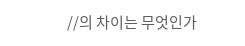//의 차이는 무엇인가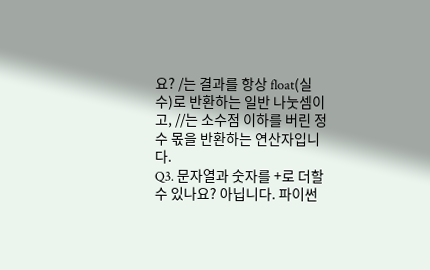요? /는 결과를 항상 float(실수)로 반환하는 일반 나눗셈이고, //는 소수점 이하를 버린 정수 몫을 반환하는 연산자입니다.
Q3. 문자열과 숫자를 +로 더할 수 있나요? 아닙니다. 파이썬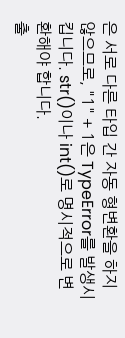은 서로 다른 타입 간 자동 형변환을 하지 않으므로, "1" + 1은 TypeError를 발생시킵니다. str()이나 int()로 명시적으로 변환해야 합니다.
출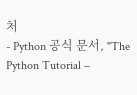처
- Python 공식 문서, "The Python Tutorial –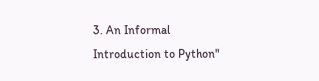3. An Informal Introduction to Python"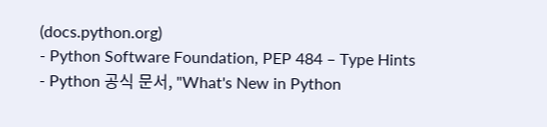(docs.python.org)
- Python Software Foundation, PEP 484 – Type Hints
- Python 공식 문서, "What's New in Python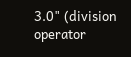3.0" (division operator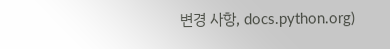변경 사항, docs.python.org)